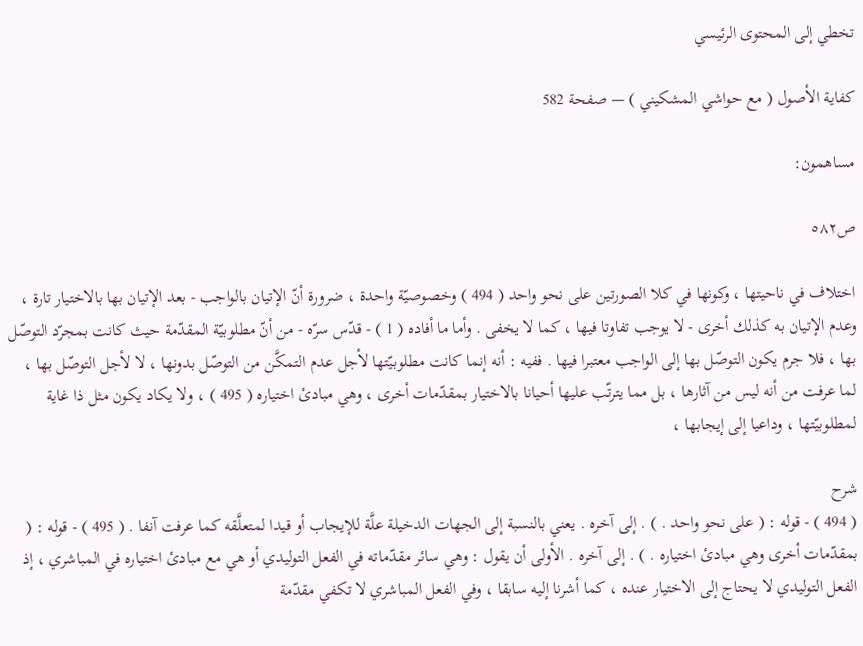تخطي إلى المحتوى الرئيسي

كفاية الأصول ( مع حواشي المشكيني ) — صفحة 582

مساهمون:

ص٥٨٢

اختلاف في ناحيتها ، وكونها في كلا الصورتين على نحو واحد ( 494 ) وخصوصيّة واحدة ، ضرورة أنّ الإتيان بالواجب - بعد الإتيان بها بالاختيار تارة ، وعدم الإتيان به كذلك أخرى - لا يوجب تفاوتا فيها ، كما لا يخفى . وأما ما أفاده ( 1 ) - قدّس سرّه - من أنّ مطلوبيّة المقدّمة حيث كانت بمجرّد التوصّل بها ، فلا جرم يكون التوصّل بها إلى الواجب معتبرا فيها . ففيه : أنه إنما كانت مطلوبيّتها لأجل عدم التمكَّن من التوصّل بدونها ، لا لأجل التوصّل بها ، لما عرفت من أنه ليس من آثارها ، بل مما يترتّب عليها أحيانا بالاختيار بمقدّمات أخرى ، وهي مبادئ اختياره ( 495 ) ، ولا يكاد يكون مثل ذا غاية لمطلوبيّتها ، وداعيا إلى إيجابها ،

شرح
( 494 ) - قوله : ( على نحو واحد . ) . إلى آخره . يعني بالنسبة إلى الجهات الدخيلة علَّة للإيجاب أو قيدا لمتعلَّقه كما عرفت آنفا . ( 495 ) - قوله : ( بمقدّمات أخرى وهي مبادئ اختياره . ) . إلى آخره . الأولى أن يقول : وهي سائر مقدّماته في الفعل التوليدي أو هي مع مبادئ اختياره في المباشري ، إذ الفعل التوليدي لا يحتاج إلى الاختيار عنده ، كما أشرنا إليه سابقا ، وفي الفعل المباشري لا تكفي مقدّمة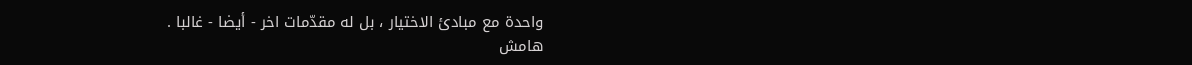واحدة مع مبادئ الاختيار ، بل له مقدّمات اخر - أيضا - غالبا .
هامش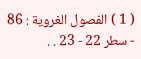( 1 ) الفصول الغروية : 86 - سطر 22 - 23 . .